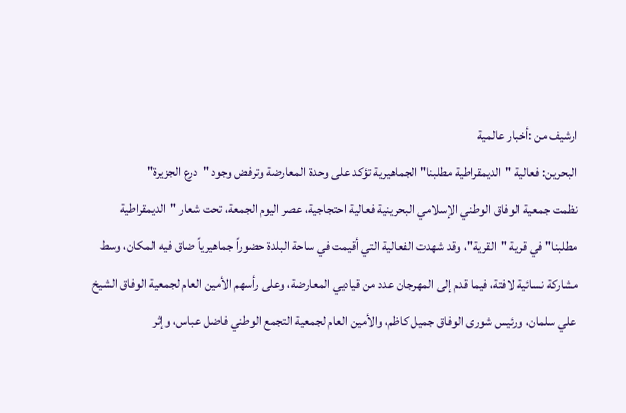ارشيف من :أخبار عالمية
البحرين: فعالية "الديمقراطية مطلبنا" الجماهيرية تؤكد على وحدة المعارضة وترفض وجود "درع الجزيرة"
نظمت جمعية الوفاق الوطني الإسلامي البحرينية فعالية احتجاجية، عصر اليوم الجمعة، تحت شعار "الديمقراطية مطلبنا" في قرية "القرية"، وقد شهدت الفعالية التي أقيمت في ساحة البلدة حضوراً جماهيرياً ضاق فيه المكان، وسط مشاركة نسائية لافتة، فيما قدم إلى المهرجان عدد من قياديي المعارضة، وعلى رأسهم الأمين العام لجمعية الوفاق الشيخ علي سلمان، ورئيس شورى الوفاق جميل كاظم، والأمين العام لجمعية التجمع الوطني فاضل عباس، وإثر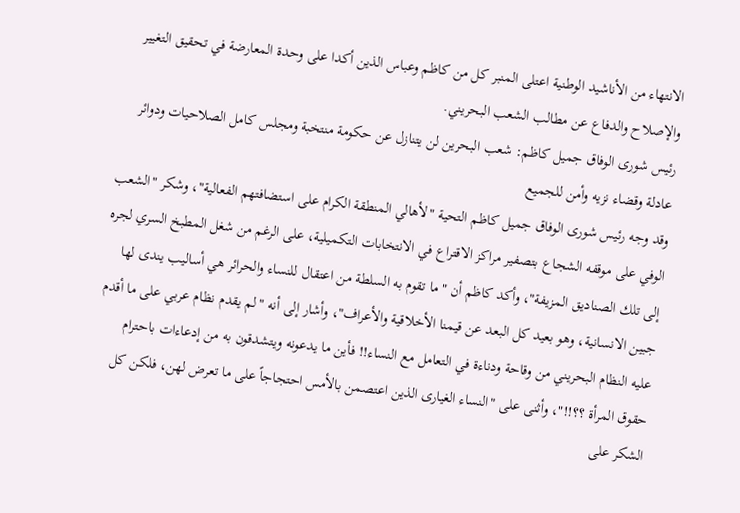الانتهاء من الأناشيد الوطنية اعتلى المنبر كل من كاظم وعباس الذين أكدا على وحدة المعارضة في تحقيق التغيير والإصلاح والدفاع عن مطالب الشعب البحريني.
رئيس شورى الوفاق جميل كاظم: شعب البحرين لن يتنازل عن حكومة منتخبة ومجلس كامل الصلاحيات ودوائر عادلة وقضاء نزيه وأمن للجميع
وقد وجه رئيس شورى الوفاق جميل كاظم التحية "لأهالي المنطقة الكرام على استضافتهم الفعالية"، وشكر "الشعب الوفي على موقفه الشجاع بتصفير مراكز الاقتراع في الانتخابات التكميلية، على الرغم من شغل المطبخ السري لجره إلى تلك الصناديق المزيفة"، وأكد كاظم أن "ما تقوم به السلطة من اعتقال للنساء والحرائر هي أساليب يندى لها جبين الانسانية، وهو بعيد كل البعد عن قيمنا الأخلاقية والأعراف"، وأشار إلى أنه "لم يقدم نظام عربي على ما أقدم عليه النظام البحريني من وقاحة ودناءة في التعامل مع النساء!! فأين ما يدعونه ويتشدقون به من إدعاءات باحترام حقوق المرأة ؟؟!!"، وأثنى على "النساء الغيارى الذين اعتصمن بالأمس احتجاجاً على ما تعرض لهن، فلكن كل الشكر على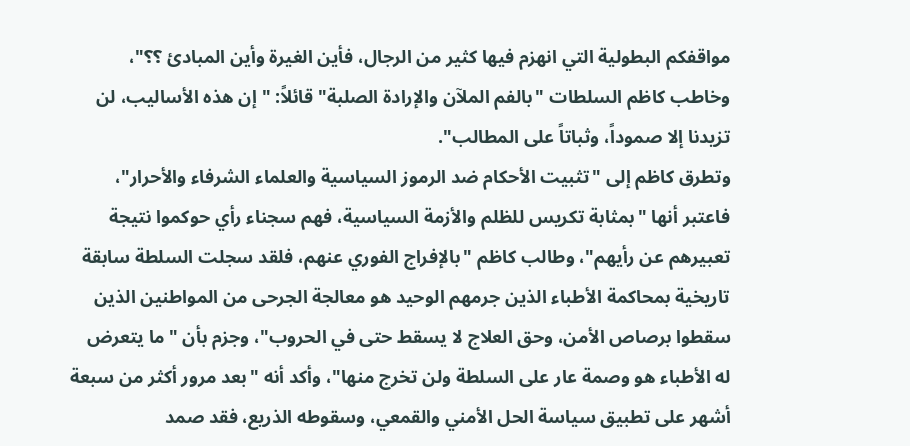مواقفكم البطولية التي انهزم فيها كثير من الرجال، فأين الغيرة وأين المبادئ ؟؟"، وخاطب كاظم السلطات "بالفم الملآن والإرادة الصلبة" قائلاً: "إن هذه الأساليب، لن تزيدنا إلا صموداً، وثباتاً على المطالب".
وتطرق كاظم إلى "تثبيت الأحكام ضد الرموز السياسية والعلماء الشرفاء والأحرار"، فاعتبر أنها "بمثابة تكريس للظلم والأزمة السياسية، فهم سجناء رأي حوكموا نتيجة تعبيرهم عن رأيهم"، وطالب كاظم "بالإفراج الفوري عنهم، فلقد سجلت السلطة سابقة تاريخية بمحاكمة الأطباء الذين جرمهم الوحيد هو معالجة الجرحى من المواطنين الذين سقطوا برصاص الأمن، وحق العلاج لا يسقط حتى في الحروب"، وجزم بأن "ما يتعرض له الأطباء هو وصمة عار على السلطة ولن تخرج منها"، وأكد أنه "بعد مرور أكثر من سبعة أشهر على تطبيق سياسة الحل الأمني والقمعي، وسقوطه الذريع، فقد صمد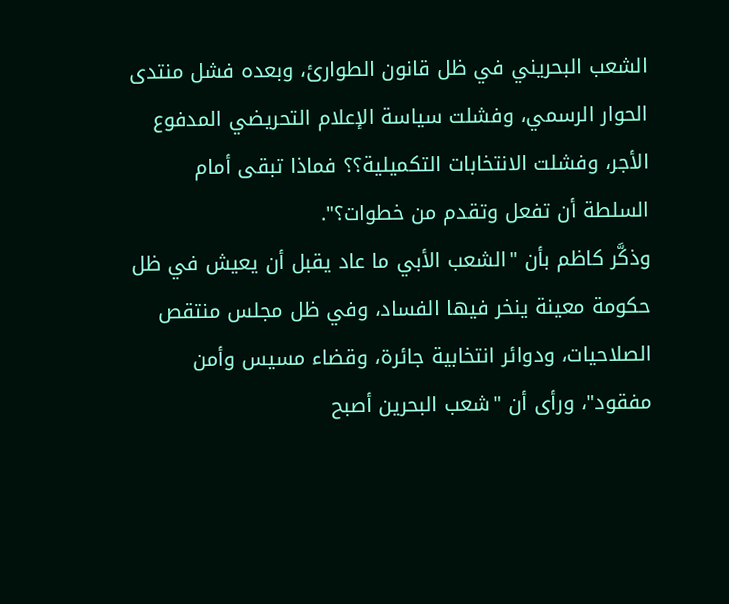الشعب البحريني في ظل قانون الطوارئ، وبعده فشل منتدى الحوار الرسمي، وفشلت سياسة الإعلام التحريضي المدفوع الأجر، وفشلت الانتخابات التكميلية؟؟ فماذا تبقى أمام السلطة أن تفعل وتقدم من خطوات؟".
وذكَّر كاظم بأن "الشعب الأبي ما عاد يقبل أن يعيش في ظل حكومة معينة ينخر فيها الفساد، وفي ظل مجلس منتقص الصلاحيات، ودوائر انتخابية جائرة، وقضاء مسيس وأمن مفقود"، ورأى أن "شعب البحرين أصبح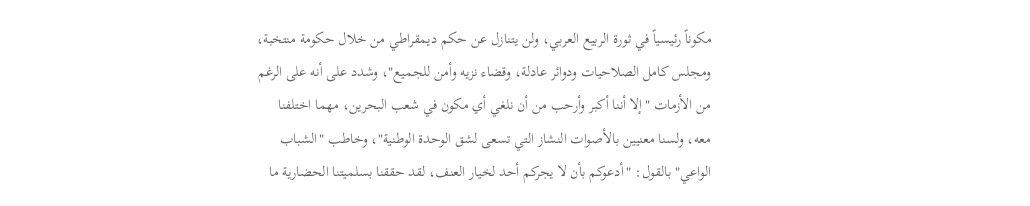مكوناً رئيسياً في ثورة الربيع العربي، ولن يتنازل عن حكم ديمقراطي من خلال حكومة منتخبة، ومجلس كامل الصلاحيات ودوائر عادلة، وقضاء نزيه وأمن للجميع"، وشدد على أنه على الرغم من الأزمات "إلا أننا أكبر وأرحب من أن نلغي أي مكون في شعب البحرين، مهما اختلفنا معه، ولسنا معنيين بالأصوات النشاز التي تسعى لشق الوحدة الوطنية"، وخاطب "الشباب الواعي" بالقول: "أدعوكم بأن لا يجركم أحد لخيار العنف، لقد حققنا بسلميتنا الحضارية ما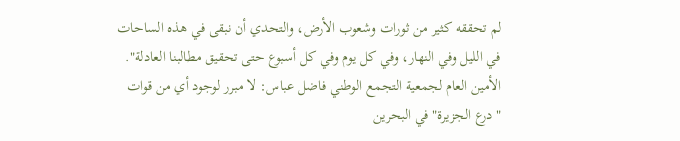لم تحققه كثير من ثورات وشعوب الأرض، والتحدي أن نبقى في هذه الساحات في الليل وفي النهار، وفي كل يوم وفي كل أسبوع حتى تحقيق مطالبنا العادلة".
الأمين العام لجمعية التجمع الوطني فاضل عباس: لا مبرر لوجود أي من قوات "درع الجزيرة" في البحرين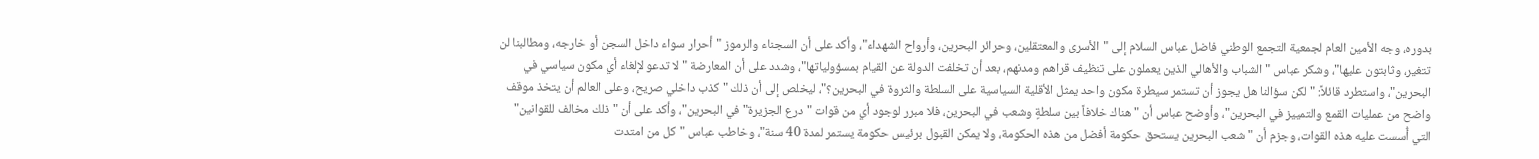بدوره، وجه الأمين العام لجمعية التجمع الوطني فاضل عباس السلام إلى "الأسرى والمعتقلين، وحرائر البحرين، وأرواح الشهداء"، وأكد على أن السجناء والرموز "أحرار سواء داخل السجن أو خارجه، ومطالبنا لن تتغير، وثابتون عليها"، وشكر عباس "الشباب والأهالي الذين يعملون على تنظيف قراهم ومدنهم، بعد أن تخلفت الدولة عن القيام بمسؤولياتها"، وشدد على أن المعارضة "لا تدعو لإلغاء أي مكون سياسي في البحرين"، واستطرد قائلاً: "لكن سؤالنا هل يجوز أن تستمر سيطرة مكون واحد يمثل الأقلية السياسية على السلطة والثروة في البحرين؟"، ليخلص إلى أن ذلك "كذب داخلي صريح، وعلى العالم أن يتخذ موقف واضح من عمليات القمع والتمييز في البحرين"، وأوضح عباس أن "هناك خلافاً بين سلطةٍ وشعب في البحرين، فلا مبرر لوجود أي من قوات "درع الجزيرة" في البحرين"، وأكد على أن "ذلك مخالف للقوانين" التي أُسست عليه هذه القوات، وجزم أن "شعب البحرين يستحق حكومة أفضل من هذه الحكومة، ولا يمكن القبول برئيس حكومة يستمر لمدة 40 سنة"، وخاطب عباس "كل من امتدت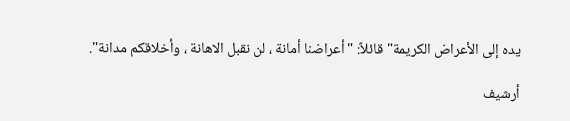يده إلى الأعراض الكريمة" قائلاً: "أعراضنا أمانة ، لن نقبل الاهانة ، وأخلاقكم مدانة".

أرشيف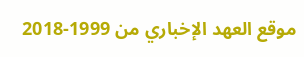موقع العهد الإخباري من 1999-2018